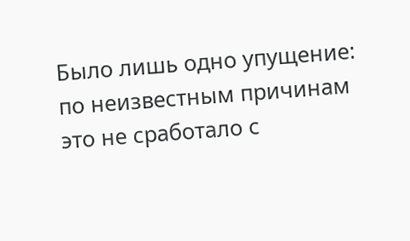Было лишь одно упущение: по неизвестным причинам это не сработало с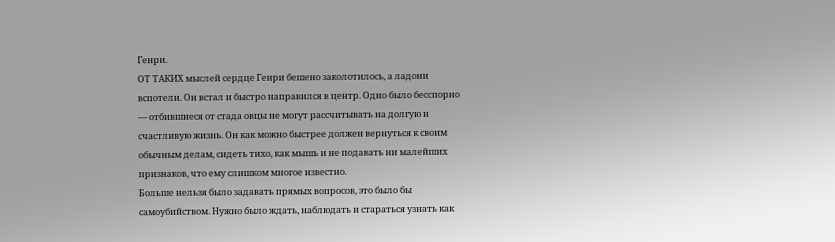Генри.
ОТ ТАКИХ мыслей сердце Генри бешено заколотилось, а ладони вспотели. Он встал и быстро направился в центр. Одно было бесспорно — отбившиеся от стада овцы не могут рассчитывать на долгую и счастливую жизнь. Он как можно быстрее должен вернуться к своим обычным делам, сидеть тихо, как мышь и не подавать ни малейших признаков, что ему слишком многое известно.
Больше нельзя было задавать прямых вопросов, это было бы самоубийством. Нужно было ждать, наблюдать и стараться узнать как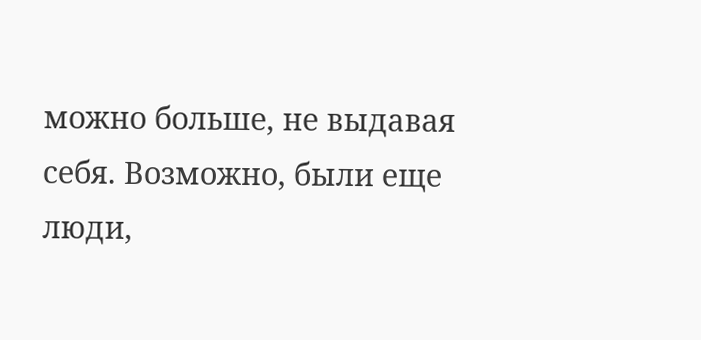можно больше, не выдавая себя. Возможно, были еще люди,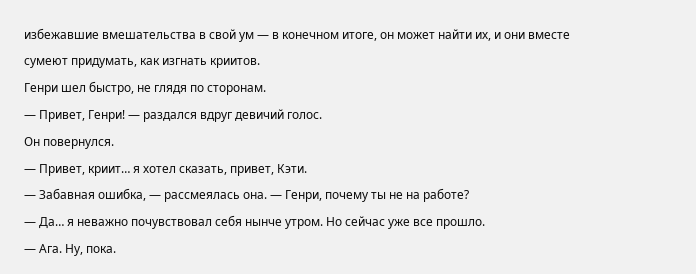избежавшие вмешательства в свой ум — в конечном итоге, он может найти их, и они вместе сумеют придумать, как изгнать криитов.
Генри шел быстро, не глядя по сторонам.
— Привет, Генри! — раздался вдруг девичий голос.
Он повернулся.
— Привет, криит… я хотел сказать, привет, Кэти.
— Забавная ошибка, — рассмеялась она. — Генри, почему ты не на работе?
— Да… я неважно почувствовал себя нынче утром. Но сейчас уже все прошло.
— Ага. Ну, пока.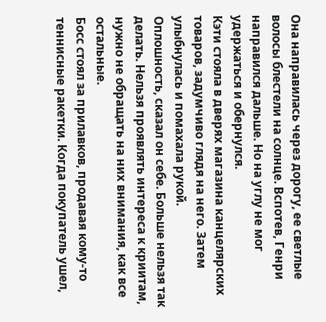Она направилась через дорогу, ее светлые волосы блестели на солнце. Вспотев, Генри направился дальше. Но на углу не мог удержаться и обернулся.
Кэти стояла в дверях магазина канцелярских товаров, задумчиво глядя на него. Затем улыбнулась и помахала рукой.
Оплошность, сказал он себе. Больше нельзя так делать. Нельзя проявлять интереса к криитам, нужно не обращать на них внимания, как все остальные.
Босс стоял за прилавков, продавая кому-то теннисные ракетки. Когда покупатель ушел,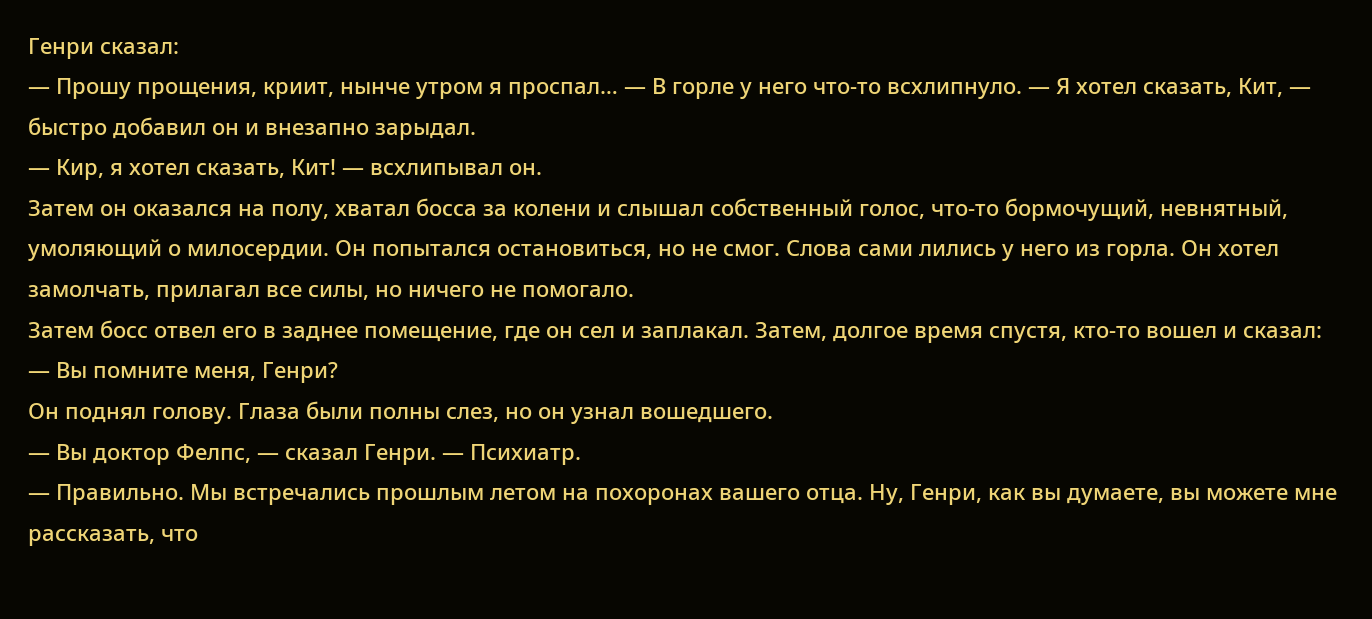Генри сказал:
— Прошу прощения, криит, нынче утром я проспал… — В горле у него что-то всхлипнуло. — Я хотел сказать, Кит, — быстро добавил он и внезапно зарыдал.
— Кир, я хотел сказать, Кит! — всхлипывал он.
Затем он оказался на полу, хватал босса за колени и слышал собственный голос, что-то бормочущий, невнятный, умоляющий о милосердии. Он попытался остановиться, но не смог. Слова сами лились у него из горла. Он хотел замолчать, прилагал все силы, но ничего не помогало.
Затем босс отвел его в заднее помещение, где он сел и заплакал. Затем, долгое время спустя, кто-то вошел и сказал:
— Вы помните меня, Генри?
Он поднял голову. Глаза были полны слез, но он узнал вошедшего.
— Вы доктор Фелпс, — сказал Генри. — Психиатр.
— Правильно. Мы встречались прошлым летом на похоронах вашего отца. Ну, Генри, как вы думаете, вы можете мне рассказать, что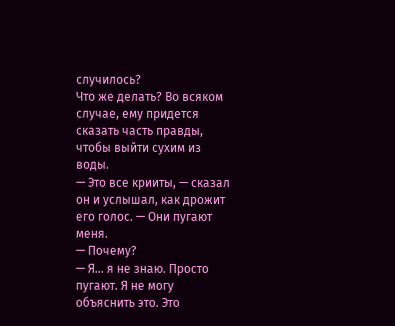случилось?
Что же делать? Во всяком случае, ему придется сказать часть правды, чтобы выйти сухим из воды.
— Это все крииты, — сказал он и услышал, как дрожит его голос. — Они пугают меня.
— Почему?
— Я… я не знаю. Просто пугают. Я не могу объяснить это. Это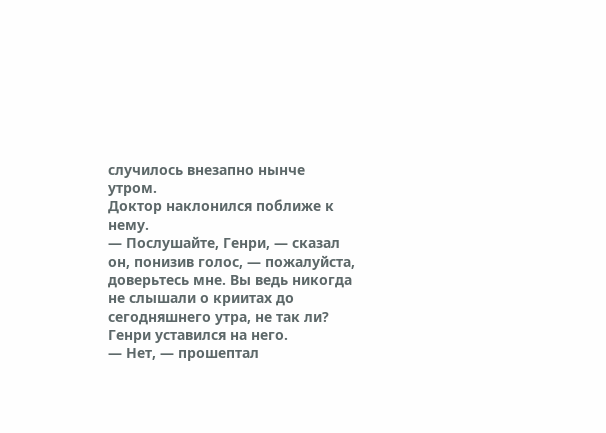случилось внезапно нынче утром.
Доктор наклонился поближе к нему.
— Послушайте, Генри, — сказал он, понизив голос, — пожалуйста, доверьтесь мне. Вы ведь никогда не слышали о криитах до сегодняшнего утра, не так ли?
Генри уставился на него.
— Нет, — прошептал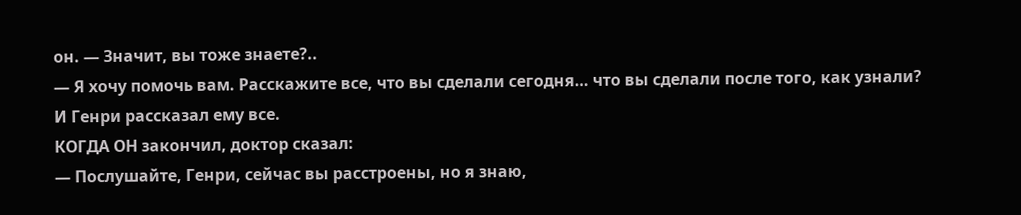он. — Значит, вы тоже знаете?..
— Я хочу помочь вам. Расскажите все, что вы сделали сегодня… что вы сделали после того, как узнали?
И Генри рассказал ему все.
КОГДА ОН закончил, доктор сказал:
— Послушайте, Генри, сейчас вы расстроены, но я знаю,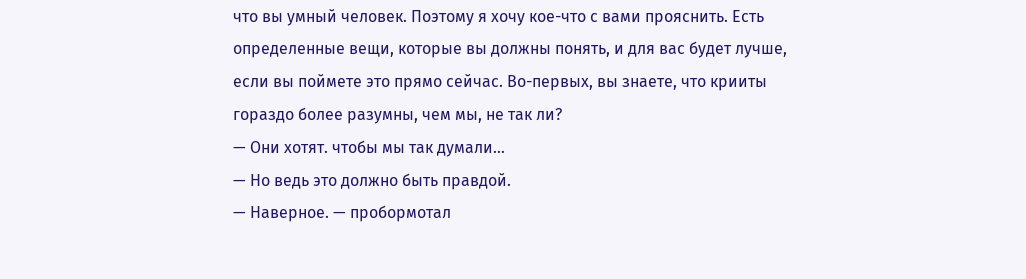что вы умный человек. Поэтому я хочу кое-что с вами прояснить. Есть определенные вещи, которые вы должны понять, и для вас будет лучше, если вы поймете это прямо сейчас. Во-первых, вы знаете, что крииты гораздо более разумны, чем мы, не так ли?
— Они хотят. чтобы мы так думали…
— Но ведь это должно быть правдой.
— Наверное. — пробормотал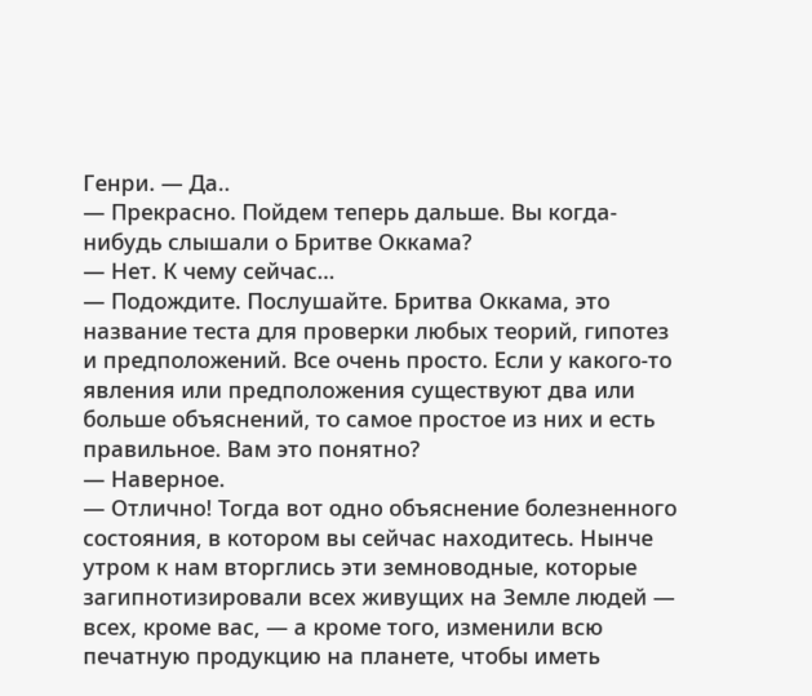Генри. — Да..
— Прекрасно. Пойдем теперь дальше. Вы когда-нибудь слышали о Бритве Оккама?
— Нет. К чему сейчас…
— Подождите. Послушайте. Бритва Оккама, это название теста для проверки любых теорий, гипотез и предположений. Все очень просто. Если у какого-то явления или предположения существуют два или больше объяснений, то самое простое из них и есть правильное. Вам это понятно?
— Наверное.
— Отлично! Тогда вот одно объяснение болезненного состояния, в котором вы сейчас находитесь. Нынче утром к нам вторглись эти земноводные, которые загипнотизировали всех живущих на Земле людей — всех, кроме вас, — а кроме того, изменили всю печатную продукцию на планете, чтобы иметь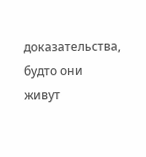доказательства, будто они живут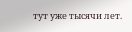тут уже тысячи лет.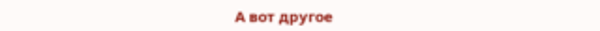А вот другое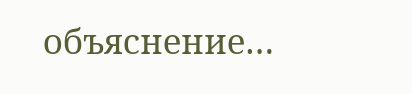объяснение…